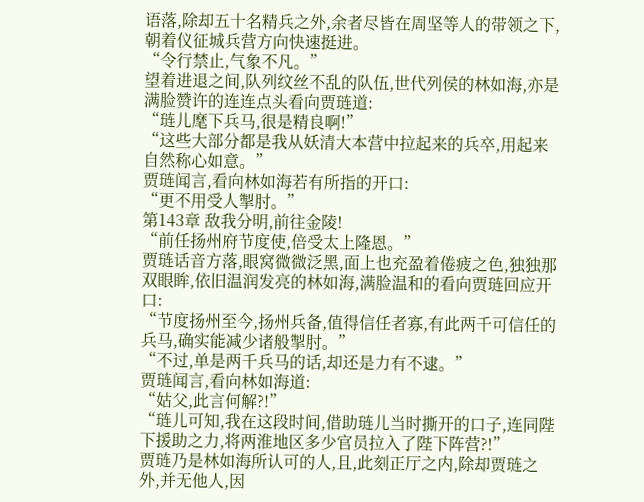语落,除却五十名精兵之外,余者尽皆在周坚等人的带领之下,朝着仪征城兵营方向快速挺进。
“令行禁止,气象不凡。”
望着进退之间,队列纹丝不乱的队伍,世代列侯的林如海,亦是满脸赞许的连连点头看向贾琏道:
“琏儿麾下兵马,很是精良啊!”
“这些大部分都是我从妖清大本营中拉起来的兵卒,用起来自然称心如意。”
贾琏闻言,看向林如海若有所指的开口:
“更不用受人掣肘。”
第143章 敌我分明,前往金陵!
“前任扬州府节度使,倍受太上隆恩。”
贾琏话音方落,眼窝微微泛黑,面上也充盈着倦疲之色,独独那双眼眸,依旧温润发亮的林如海,满脸温和的看向贾琏回应开口:
“节度扬州至今,扬州兵备,值得信任者寡,有此两千可信任的兵马,确实能减少诸般掣肘。”
“不过,单是两千兵马的话,却还是力有不逮。”
贾琏闻言,看向林如海道:
“姑父,此言何解?!”
“琏儿可知,我在这段时间,借助琏儿当时撕开的口子,连同陛下援助之力,将两淮地区多少官员拉入了陛下阵营?!”
贾琏乃是林如海所认可的人,且,此刻正厅之内,除却贾琏之外,并无他人,因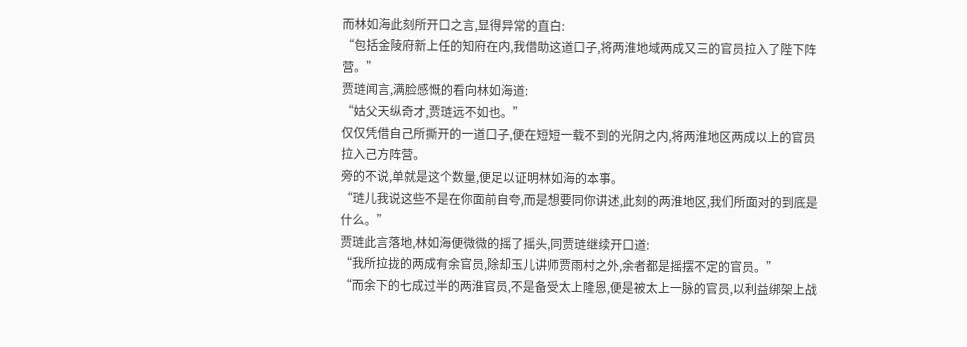而林如海此刻所开口之言,显得异常的直白:
“包括金陵府新上任的知府在内,我借助这道口子,将两淮地域两成又三的官员拉入了陛下阵营。”
贾琏闻言,满脸感慨的看向林如海道:
“姑父天纵奇才,贾琏远不如也。”
仅仅凭借自己所撕开的一道口子,便在短短一载不到的光阴之内,将两淮地区两成以上的官员拉入己方阵营。
旁的不说,单就是这个数量,便足以证明林如海的本事。
“琏儿我说这些不是在你面前自夸,而是想要同你讲述,此刻的两淮地区,我们所面对的到底是什么。”
贾琏此言落地,林如海便微微的摇了摇头,同贾琏继续开口道:
“我所拉拢的两成有余官员,除却玉儿讲师贾雨村之外,余者都是摇摆不定的官员。”
“而余下的七成过半的两淮官员,不是备受太上隆恩,便是被太上一脉的官员,以利益绑架上战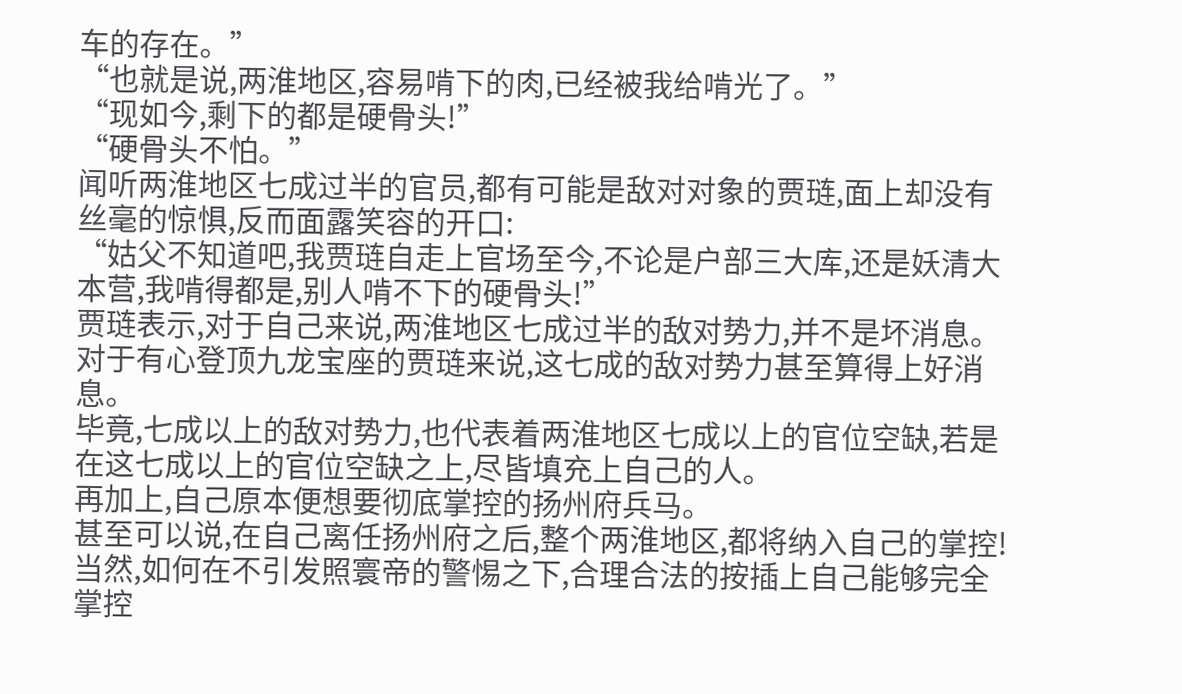车的存在。”
“也就是说,两淮地区,容易啃下的肉,已经被我给啃光了。”
“现如今,剩下的都是硬骨头!”
“硬骨头不怕。”
闻听两淮地区七成过半的官员,都有可能是敌对对象的贾琏,面上却没有丝毫的惊惧,反而面露笑容的开口:
“姑父不知道吧,我贾琏自走上官场至今,不论是户部三大库,还是妖清大本营,我啃得都是,别人啃不下的硬骨头!”
贾琏表示,对于自己来说,两淮地区七成过半的敌对势力,并不是坏消息。
对于有心登顶九龙宝座的贾琏来说,这七成的敌对势力甚至算得上好消息。
毕竟,七成以上的敌对势力,也代表着两淮地区七成以上的官位空缺,若是在这七成以上的官位空缺之上,尽皆填充上自己的人。
再加上,自己原本便想要彻底掌控的扬州府兵马。
甚至可以说,在自己离任扬州府之后,整个两淮地区,都将纳入自己的掌控!
当然,如何在不引发照寰帝的警惕之下,合理合法的按插上自己能够完全掌控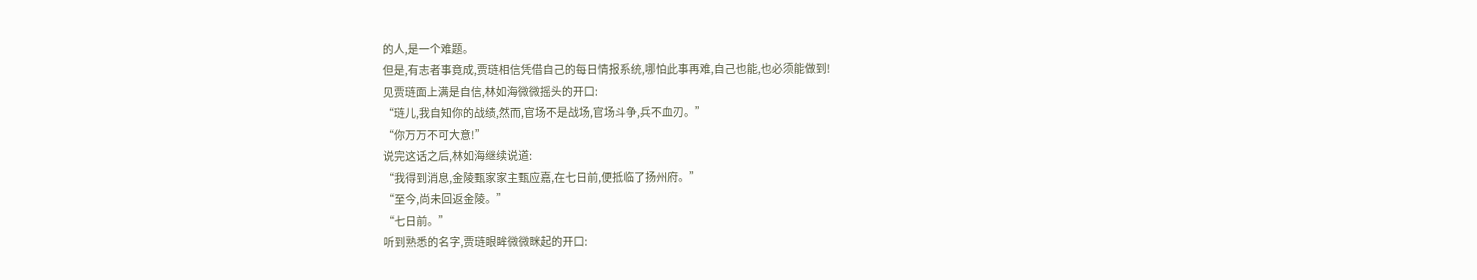的人,是一个难题。
但是,有志者事竟成,贾琏相信凭借自己的每日情报系统,哪怕此事再难,自己也能,也必须能做到!
见贾琏面上满是自信,林如海微微摇头的开口:
“琏儿,我自知你的战绩,然而,官场不是战场,官场斗争,兵不血刃。”
“你万万不可大意!”
说完这话之后,林如海继续说道:
“我得到消息,金陵甄家家主甄应嘉,在七日前,便抵临了扬州府。”
“至今,尚未回返金陵。”
“七日前。”
听到熟悉的名字,贾琏眼眸微微眯起的开口: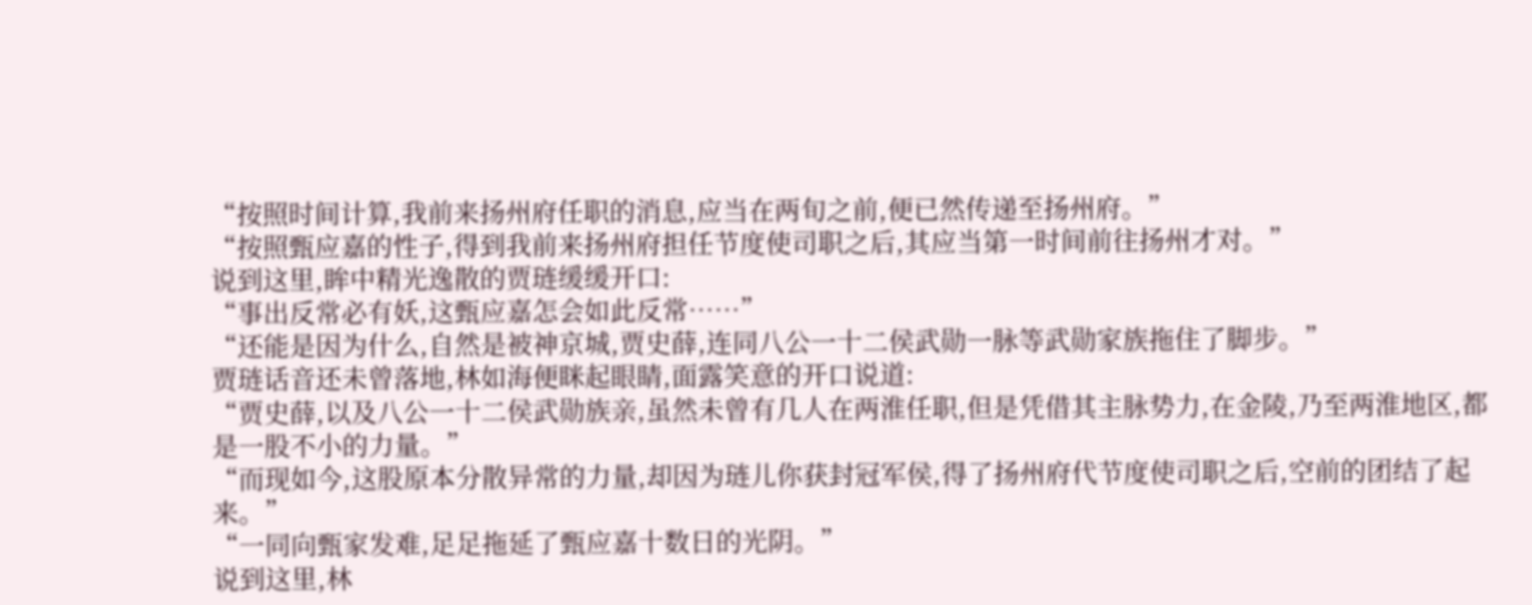“按照时间计算,我前来扬州府任职的消息,应当在两旬之前,便已然传递至扬州府。”
“按照甄应嘉的性子,得到我前来扬州府担任节度使司职之后,其应当第一时间前往扬州才对。”
说到这里,眸中精光逸散的贾琏缓缓开口:
“事出反常必有妖,这甄应嘉怎会如此反常……”
“还能是因为什么,自然是被神京城,贾史薛,连同八公一十二侯武勋一脉等武勋家族拖住了脚步。”
贾琏话音还未曾落地,林如海便眯起眼睛,面露笑意的开口说道:
“贾史薛,以及八公一十二侯武勋族亲,虽然未曾有几人在两淮任职,但是凭借其主脉势力,在金陵,乃至两淮地区,都是一股不小的力量。”
“而现如今,这股原本分散异常的力量,却因为琏儿你获封冠军侯,得了扬州府代节度使司职之后,空前的团结了起来。”
“一同向甄家发难,足足拖延了甄应嘉十数日的光阴。”
说到这里,林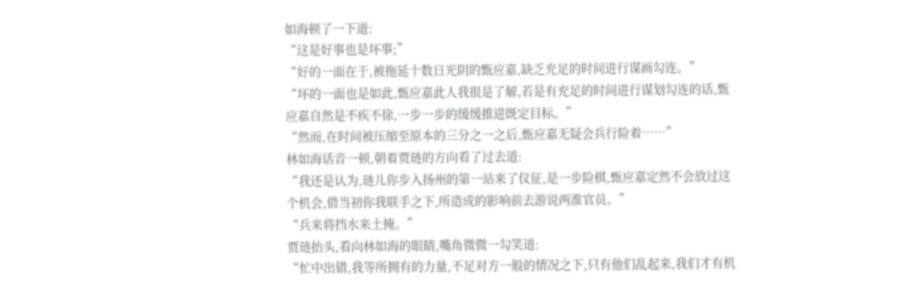如海顿了一下道:
“这是好事也是坏事;”
“好的一面在于,被拖延十数日光阴的甄应嘉,缺乏充足的时间进行谋画勾连。”
“坏的一面也是如此,甄应嘉此人我很是了解,若是有充足的时间进行谋划勾连的话,甄应嘉自然是不疾不徐,一步一步的缓缓推进既定目标。”
“然而,在时间被压缩至原本的三分之一之后,甄应嘉无疑会兵行险着……”
林如海话音一顿,朝着贾琏的方向看了过去道:
“我还是认为,琏儿你步入扬州的第一站来了仪征,是一步险棋,甄应嘉定然不会放过这个机会,借当初你我联手之下,所造成的影响前去游说两淮官员。”
“兵来将挡水来土掩。”
贾琏抬头,看向林如海的眼睛,嘴角微微一勾笑道:
“忙中出错,我等所拥有的力量,不足对方一般的情况之下,只有他们乱起来,我们才有机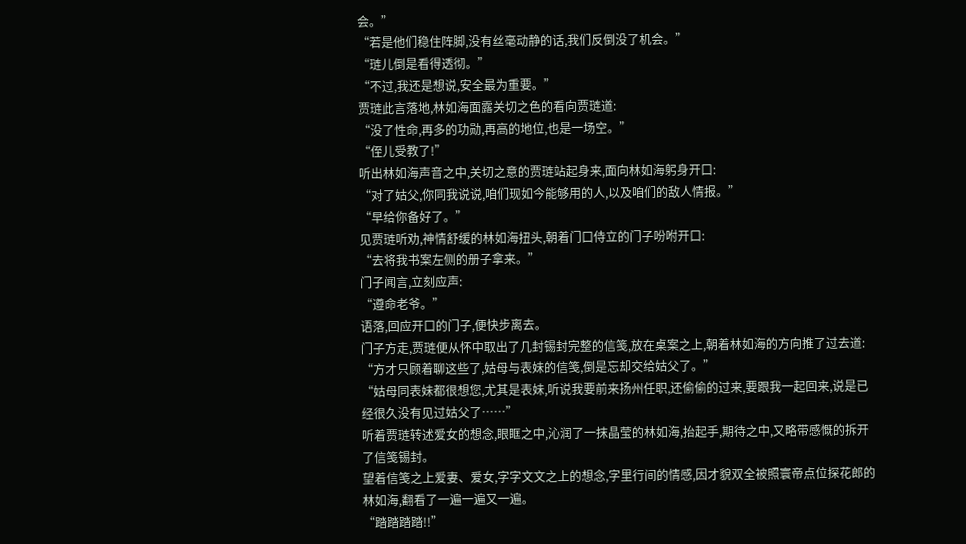会。”
“若是他们稳住阵脚,没有丝毫动静的话,我们反倒没了机会。”
“琏儿倒是看得透彻。”
“不过,我还是想说,安全最为重要。”
贾琏此言落地,林如海面露关切之色的看向贾琏道:
“没了性命,再多的功勋,再高的地位,也是一场空。”
“侄儿受教了!”
听出林如海声音之中,关切之意的贾琏站起身来,面向林如海躬身开口:
“对了姑父,你同我说说,咱们现如今能够用的人,以及咱们的敌人情报。”
“早给你备好了。”
见贾琏听劝,神情舒缓的林如海扭头,朝着门口侍立的门子吩咐开口:
“去将我书案左侧的册子拿来。”
门子闻言,立刻应声:
“遵命老爷。”
语落,回应开口的门子,便快步离去。
门子方走,贾琏便从怀中取出了几封锡封完整的信笺,放在桌案之上,朝着林如海的方向推了过去道:
“方才只顾着聊这些了,姑母与表妹的信笺,倒是忘却交给姑父了。”
“姑母同表妹都很想您,尤其是表妹,听说我要前来扬州任职,还偷偷的过来,要跟我一起回来,说是已经很久没有见过姑父了……”
听着贾琏转述爱女的想念,眼眶之中,沁润了一抹晶莹的林如海,抬起手,期待之中,又略带感慨的拆开了信笺锡封。
望着信笺之上爱妻、爱女,字字文文之上的想念,字里行间的情感,因才貌双全被照寰帝点位探花郎的林如海,翻看了一遍一遍又一遍。
“踏踏踏踏!!”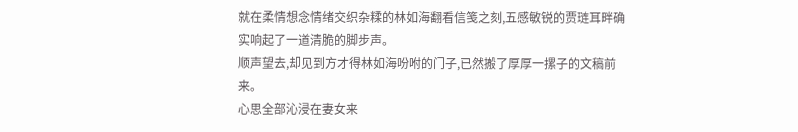就在柔情想念情绪交织杂糅的林如海翻看信笺之刻,五感敏锐的贾琏耳畔确实响起了一道清脆的脚步声。
顺声望去,却见到方才得林如海吩咐的门子,已然搬了厚厚一摞子的文稿前来。
心思全部沁浸在妻女来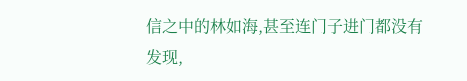信之中的林如海,甚至连门子进门都没有发现,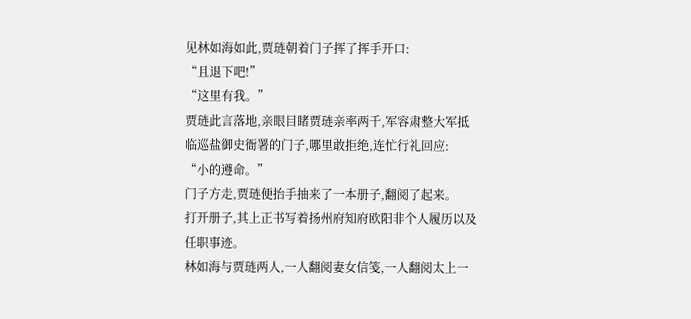见林如海如此,贾琏朝着门子挥了挥手开口:
“且退下吧!”
“这里有我。”
贾琏此言落地,亲眼目睹贾琏亲率两千,军容肃整大军抵临巡盐御史衙署的门子,哪里敢拒绝,连忙行礼回应:
“小的遵命。”
门子方走,贾琏便抬手抽来了一本册子,翻阅了起来。
打开册子,其上正书写着扬州府知府欧阳非个人履历以及任职事迹。
林如海与贾琏两人,一人翻阅妻女信笺,一人翻阅太上一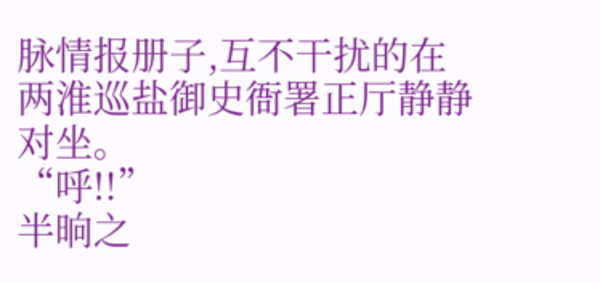脉情报册子,互不干扰的在两淮巡盐御史衙署正厅静静对坐。
“呼!!”
半晌之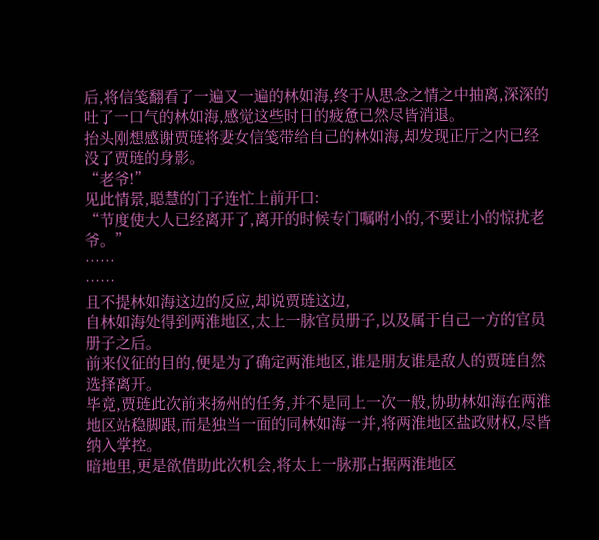后,将信笺翻看了一遍又一遍的林如海,终于从思念之情之中抽离,深深的吐了一口气的林如海,感觉这些时日的疲惫已然尽皆消退。
抬头刚想感谢贾琏将妻女信笺带给自己的林如海,却发现正厅之内已经没了贾琏的身影。
“老爷!”
见此情景,聪慧的门子连忙上前开口:
“节度使大人已经离开了,离开的时候专门嘱咐小的,不要让小的惊扰老爷。”
……
……
且不提林如海这边的反应,却说贾琏这边,
自林如海处得到两淮地区,太上一脉官员册子,以及属于自己一方的官员册子之后。
前来仪征的目的,便是为了确定两淮地区,谁是朋友谁是敌人的贾琏自然选择离开。
毕竟,贾琏此次前来扬州的任务,并不是同上一次一般,协助林如海在两淮地区站稳脚跟,而是独当一面的同林如海一并,将两淮地区盐政财权,尽皆纳入掌控。
暗地里,更是欲借助此次机会,将太上一脉那占据两淮地区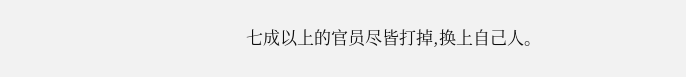七成以上的官员尽皆打掉,换上自己人。